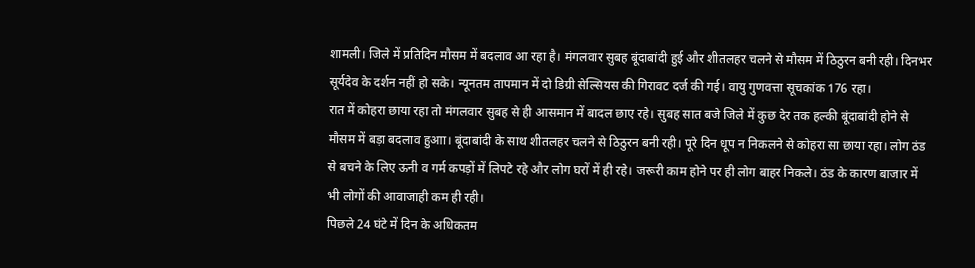शामली। जिले में प्रतिदिन मौसम में बदलाव आ रहा है। मंगलवार सुबह बूंदाबांदी हुई और शीतलहर चलने से मौसम में ठिठुरन बनी रही। दिनभर सूर्यदेव के दर्शन नहीं हो सके। न्यूनतम तापमान में दो डिग्री सेल्सियस की गिरावट दर्ज की गई। वायु गुणवत्ता सूचकांक 176 रहा।
रात में कोहरा छाया रहा तो मंगलवार सुबह से ही आसमान में बादल छाए रहे। सुबह सात बजे जिले में कुछ देर तक हल्की बूंदाबांदी होने से मौसम में बड़ा बदलाव हुआा। बूंदाबांदी के साथ शीतलहर चलने से ठिठुरन बनी रही। पूरे दिन धूप न निकलने से कोहरा सा छाया रहा। लोग ठंड से बचने के लिए ऊनी व गर्म कपड़ों में लिपटे रहे और लोग घरों में ही रहे। जरूरी काम होने पर ही लोग बाहर निकले। ठंड के कारण बाजार में भी लोगों की आवाजाही कम ही रही।
पिछले 24 घंटे में दिन के अधिकतम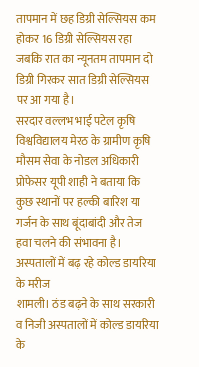तापमान में छह डिग्री सेल्सियस कम होकर 16 डिग्री सेल्सियस रहा जबकि रात का न्यूनतम तापमान दो डिग्री गिरकर सात डिग्री सेल्सियस पर आ गया है।
सरदार वल्लभ भाई पटेल कृषि विश्वविद्यालय मेरठ के ग्रामीण कृषि मौसम सेवा के नोडल अधिकारी प्रोफेसर यूपी शाही ने बताया कि कुछ स्थानों पर हल्की बारिश या गर्जन के साथ बूंदाबांदी और तेज हवा चलने की संभावना है।
अस्पतालों में बढ़ रहे कोल्ड डायरिया के मरीज
शामली। ठंड बढ़ने के साथ सरकारी व निजी अस्पतालों में कोल्ड डायरिया के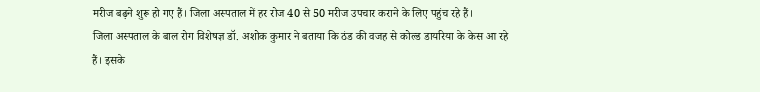मरीज बढ़ने शुरू हो गए हैं। जिला अस्पताल में हर रोज 40 से 50 मरीज उपचार कराने के लिए पहुंच रहे हैं।
जिला अस्पताल के बाल रोग विशेषज्ञ डॉ. अशोक कुमार ने बताया कि ठंड की वजह से कोल्ड डायरिया के केस आ रहे हैं। इसके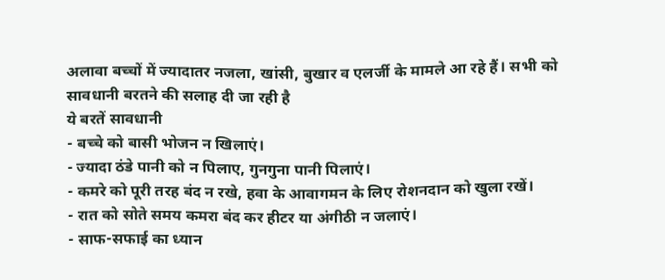अलावा बच्चों में ज्यादातर नजला, खांसी, बुखार व एलर्जी के मामले आ रहे हैं। सभी को सावधानी बरतने की सलाह दी जा रही है
ये बरतें सावधानी
- बच्चे को बासी भोजन न खिलाएं।
- ज्यादा ठंडे पानी को न पिलाए, गुनगुना पानी पिलाएं।
- कमरे को पूरी तरह बंद न रखे, हवा के आवागमन के लिए रोशनदान को खुला रखें।
- रात को सोते समय कमरा बंद कर हीटर या अंगीठी न जलाएं।
- साफ-सफाई का ध्यान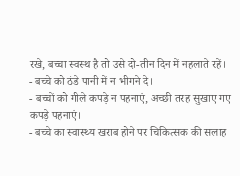रखे, बच्चा स्वस्थ है तो उसे दो-तीन दिन में नहलाते रहें।
- बच्चे को ठंडे पानी में न भीगने दे।
- बच्चों को गीले कपड़े न पहनाएं, अच्छी तरह सुखाए गए कपड़े पहनाएं।
- बच्चे का स्वास्थ्य खराब होने पर चिकित्सक की सलाह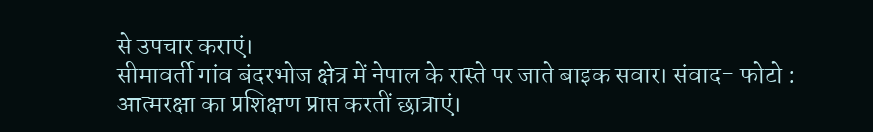से उपचार कराएं।
सीमावर्ती गांव बंदरभोज क्षेत्र में नेपाल के रास्ते पर जाते बाइक सवार। संवाद- फोटो : आत्मरक्षा का प्रशिक्षण प्राप्त करतीं छात्राएं।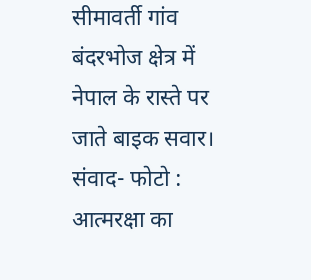सीमावर्ती गांव बंदरभोज क्षेत्र में नेपाल के रास्ते पर जाते बाइक सवार। संवाद- फोटो : आत्मरक्षा का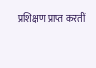प्रशिक्षण प्राप्त करतीं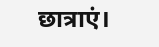छात्राएं।